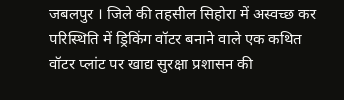जबलपुर । जिले की तहसील सिहोरा में अस्वच्छ कर परिस्थिति में ड्रिकिंग वॉटर बनाने वाले एक कथित वॉटर प्लांट पर खाद्य सुरक्षा प्रशासन की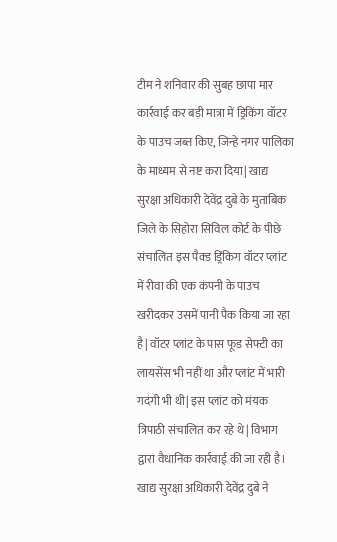टीम ने शनिवार की सुबह छापा मार कार्रवाई कर बड़ी मात्रा में ड्रिकिंग वॉटर के पाउच जब्त किए, जिन्हे नगर पालिका के माध्यम से नष्ट करा दिया| खाद्य सुरक्षा अधिकारी देवेंद्र दुबे के मुताबिक जिले के सिहोरा सिविल कोर्ट के पीछे संचालित इस पैक्ड ड्रिंकिग वॉटर प्लांट में रीवा की एक कंपनी के पाउच खरीदकर उसमें पानी पैक किया जा रहा है| वॉटर प्लांट के पास फूड सेफ्टी का लायसेंस भी नहीं था और प्लांट में भारी गदंगी भी थी| इस प्लांट को मंयक त्रिपाठी संचालित कर रहे थे| विभाग द्वारा वैधानिक कार्रवाई की जा रही है।
खाद्य सुरक्षा अधिकारी देवेंद्र दुबे ने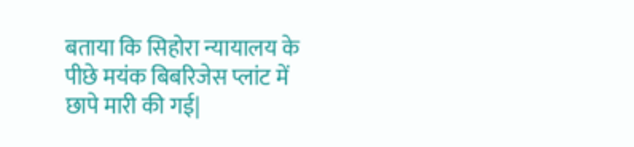बताया कि सिहोरा न्यायालय के पीछे मयंक बिबरिजेस प्लांट में छापे मारी की गई|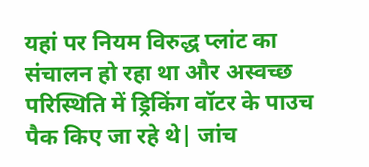यहां पर नियम विरुद्ध प्लांट का संचालन हो रहा था और अस्वच्छ परिस्थिति में ड्रिकिंग वॉटर के पाउच पैक किए जा रहे थे| जांच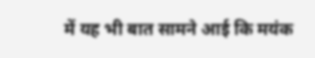में यह भी बात सामने आई कि मयंक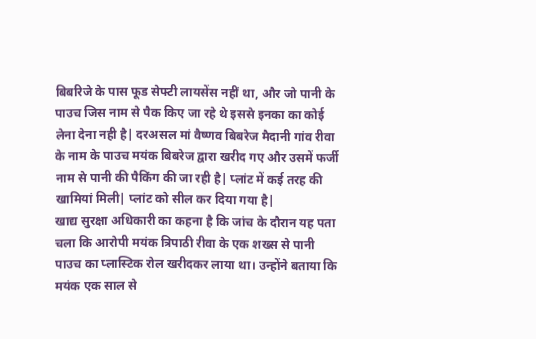बिबरिजे के पास फूड सेफ्टी लायसेंस नहीं था, और जो पानी के पाउच जिस नाम से पैक किए जा रहे थे इससे इनका का कोई लेना देना नही है| दरअसल मां वैष्णव बिबरेज मैदानी गांव रीवा के नाम के पाउच मयंक बिबरेज द्वारा खरीद गए और उसमें फर्जी नाम से पानी की पैकिंग की जा रही है| प्लांट में कई तरह की खामियां मिली| प्लांट को सील कर दिया गया है|
खाद्य सुरक्षा अधिकारी का कहना है कि जांच के दौरान यह पता चला कि आरोपी मयंक त्रिपाठी रीवा के एक शख्स से पानी पाउच का प्लास्टिक रोल खरीदकर लाया था। उन्होंने बताया कि मयंक एक साल से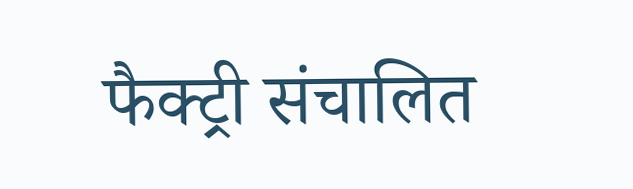फैक्ट्री संचालित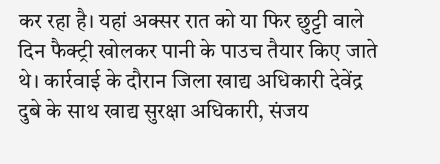कर रहा है। यहां अक्सर रात को या फिर छुट्टी वाले दिन फैक्ट्री खोलकर पानी के पाउच तैयार किए जाते थे। कार्रवाई के दौरान जिला खाद्य अधिकारी देवेंद्र दुबे के साथ खाद्य सुरक्षा अधिकारी, संजय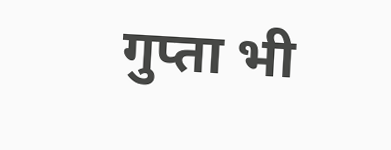गुप्ता भी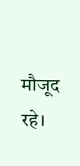मौजूद रहे।